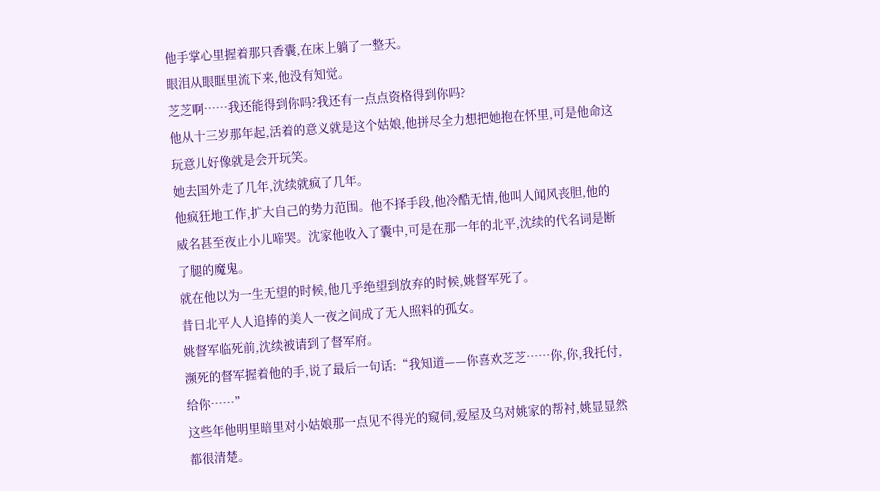他手掌心里握着那只香囊,在床上躺了一整天。
眼泪从眼眶里流下来,他没有知觉。
芝芝啊……我还能得到你吗?我还有一点点资格得到你吗?
他从十三岁那年起,活着的意义就是这个姑娘,他拼尽全力想把她抱在怀里,可是他命这玩意儿好像就是会开玩笑。
她去国外走了几年,沈续就疯了几年。
他疯狂地工作,扩大自己的势力范围。他不择手段,他冷酷无情,他叫人闻风丧胆,他的威名甚至夜止小儿啼哭。沈家他收入了囊中,可是在那一年的北平,沈续的代名词是断了腿的魔鬼。
就在他以为一生无望的时候,他几乎绝望到放弃的时候,姚督军死了。
昔日北平人人追捧的美人一夜之间成了无人照料的孤女。
姚督军临死前,沈续被请到了督军府。
濒死的督军握着他的手,说了最后一句话:“我知道——你喜欢芝芝……你,你,我托付,给你……”
这些年他明里暗里对小姑娘那一点见不得光的窥伺,爱屋及乌对姚家的帮衬,姚显显然都很清楚。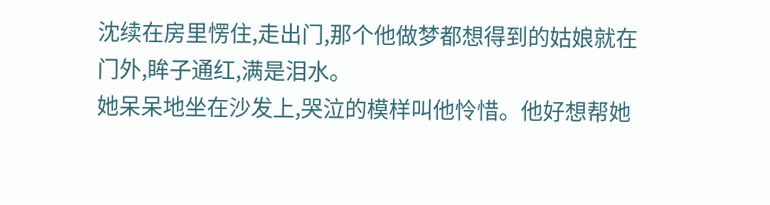沈续在房里愣住,走出门,那个他做梦都想得到的姑娘就在门外,眸子通红,满是泪水。
她呆呆地坐在沙发上,哭泣的模样叫他怜惜。他好想帮她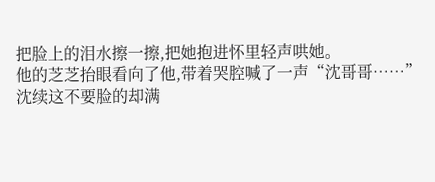把脸上的泪水擦一擦,把她抱进怀里轻声哄她。
他的芝芝抬眼看向了他,带着哭腔喊了一声“沈哥哥……”
沈续这不要脸的却满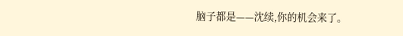脑子都是——沈续,你的机会来了。